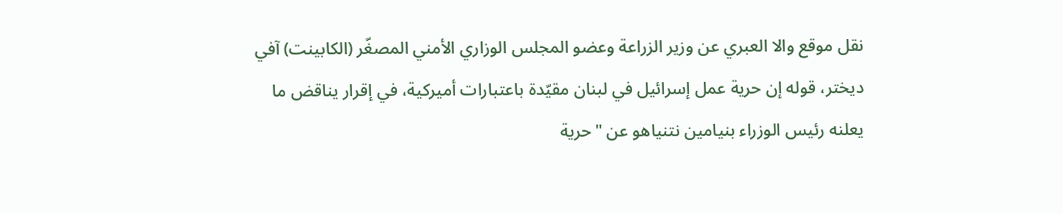نقل موقع والا العبري عن وزير الزراعة وعضو المجلس الوزاري الأمني المصغّر (الكابينت) آفي ديختر، قوله إن حرية عمل إسرائيل في لبنان مقيّدة باعتبارات أميركية، في إقرار يناقض ما يعلنه رئيس الوزراء بنيامين نتنياهو عن "حرية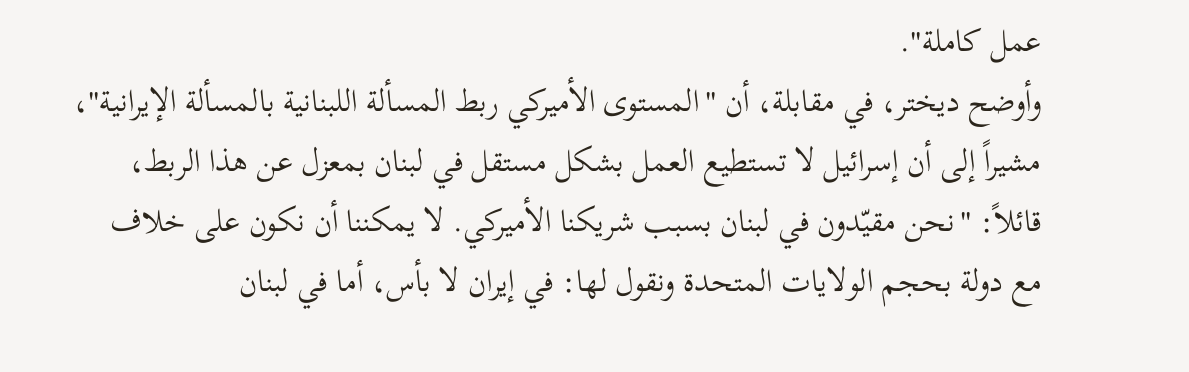عمل كاملة".
وأوضح ديختر، في مقابلة، أن "المستوى الأميركي ربط المسألة اللبنانية بالمسألة الإيرانية"، مشيراً إلى أن إسرائيل لا تستطيع العمل بشكل مستقل في لبنان بمعزل عن هذا الربط، قائلاً: "نحن مقيّدون في لبنان بسبب شريكنا الأميركي. لا يمكننا أن نكون على خلاف مع دولة بحجم الولايات المتحدة ونقول لها: في إيران لا بأس، أما في لبنان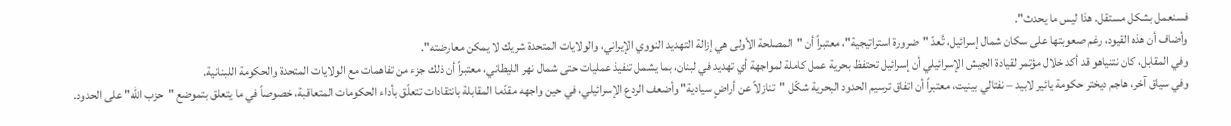فسنعمل بشكل مستقل. هذا ليس ما يحدث".
وأضاف أن هذه القيود، رغم صعوبتها على سكان شمال إسرائيل، تُعدّ "ضرورة استراتيجية"، معتبراً أن "المصلحة الأولى هي إزالة التهديد النووي الإيراني، والولايات المتحدة شريك لا يمكن معارضته".
وفي المقابل، كان نتنياهو قد أكد خلال مؤتمر لقيادة الجيش الإسرائيلي أن إسرائيل تحتفظ بحرية عمل كاملة لمواجهة أي تهديد في لبنان، بما يشمل تنفيذ عمليات حتى شمال نهر الليطاني، معتبراً أن ذلك جزء من تفاهمات مع الولايات المتحدة والحكومة اللبنانية.
وفي سياق آخر، هاجم ديختر حكومة يائير لابيد – نفتالي بينيت، معتبراً أن اتفاق ترسيم الحدود البحرية شكّل "تنازلاً عن أراضٍ سيادية" وأضعف الردع الإسرائيلي، في حين واجهه مقدّما المقابلة بانتقادات تتعلّق بأداء الحكومات المتعاقبة، خصوصاً في ما يتعلق بتموضع "حزب الله" على الحدود.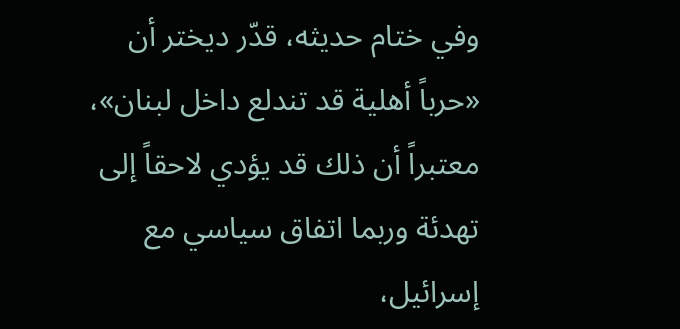وفي ختام حديثه، قدّر ديختر أن «حرباً أهلية قد تندلع داخل لبنان»، معتبراً أن ذلك قد يؤدي لاحقاً إلى تهدئة وربما اتفاق سياسي مع إسرائيل،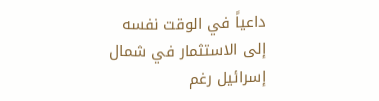داعياً في الوقت نفسه إلى الاستثمار في شمال إسرائيل رغم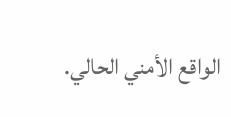الواقع الأمني الحالي.